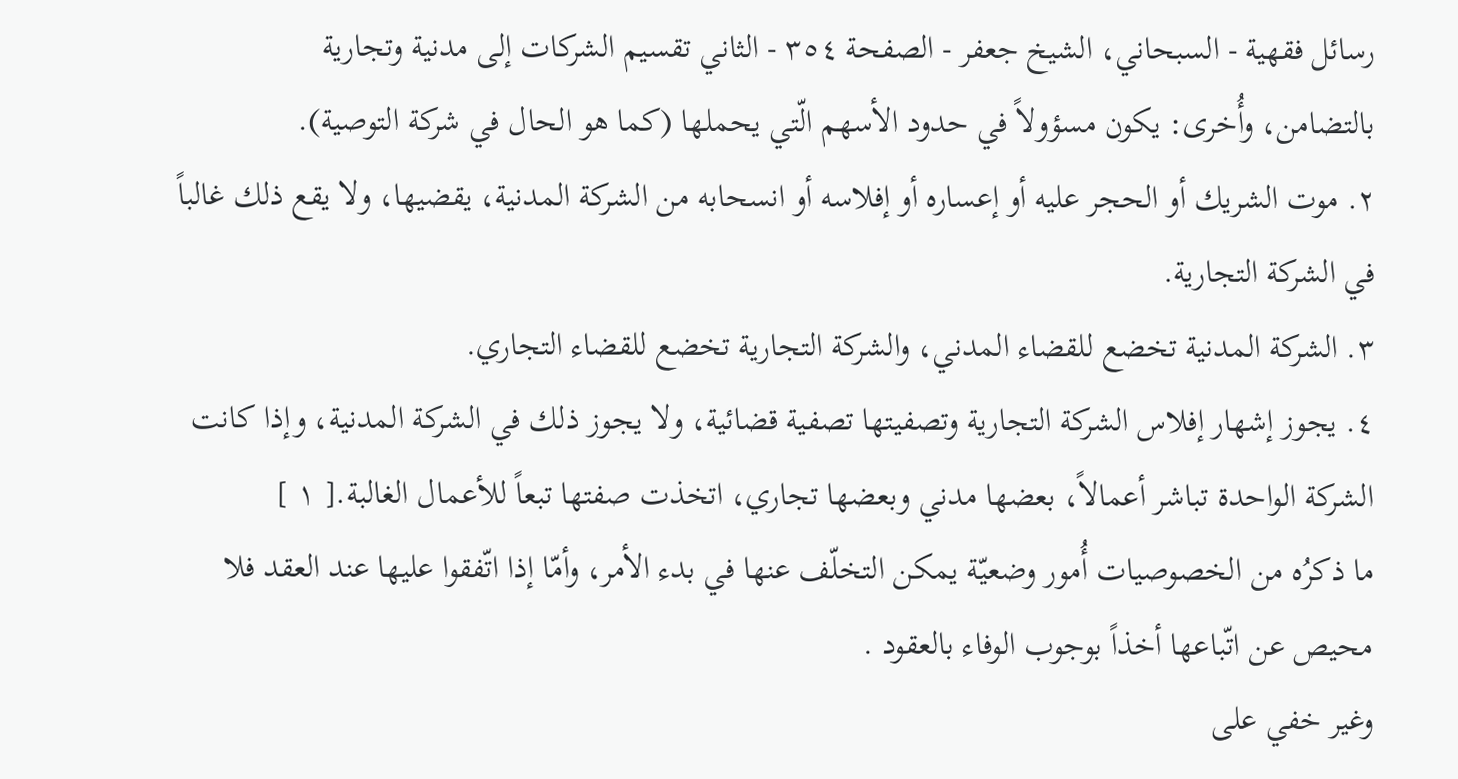رسائل فقهية - السبحاني، الشيخ جعفر - الصفحة ٣٥٤ - الثاني تقسيم الشركات إلى مدنية وتجارية
بالتضامن، وأُخرى: يكون مسؤولاً في حدود الأسهم الّتي يحملها (كما هو الحال في شركة التوصية).
٢. موت الشريك أو الحجر عليه أو إعساره أو إفلاسه أو انسحابه من الشركة المدنية، يقضيها، ولا يقع ذلك غالباً في الشركة التجارية.
٣. الشركة المدنية تخضع للقضاء المدني، والشركة التجارية تخضع للقضاء التجاري.
٤. يجوز إشهار إفلاس الشركة التجارية وتصفيتها تصفية قضائية، ولا يجوز ذلك في الشركة المدنية، وإذا كانت الشركة الواحدة تباشر أعمالاً، بعضها مدني وبعضها تجاري، اتخذت صفتها تبعاً للأعمال الغالبة.[ ١ ]
ما ذكرُه من الخصوصيات أُمور وضعيّة يمكن التخلّف عنها في بدء الأمر، وأمّا إذا اتّفقوا عليها عند العقد فلا محيص عن اتّباعها أخذاً بوجوب الوفاء بالعقود .
وغير خفي على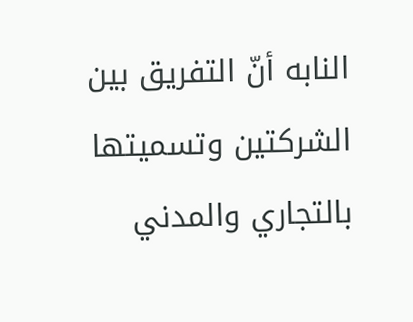النابه أنّ التفريق بين الشركتين وتسميتها بالتجاري والمدني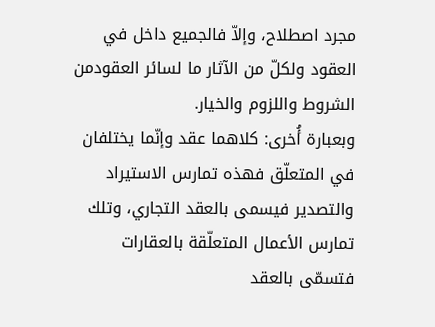مجرد اصطلاح، وإلاّ فالجميع داخل في العقود ولكلّ من الآثار ما لسائر العقودمن الشروط واللزوم والخيار.
وبعبارة أُخرى: كلاهما عقد وإنّما يختلفان في المتعلّق فهذه تمارس الاستيراد والتصدير فيسمى بالعقد التجاري، وتلك تمارس الأعمال المتعلّقة بالعقارات فتسمّى بالعقد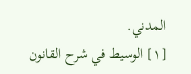المدني.
[١] الوسيط في شرح القانون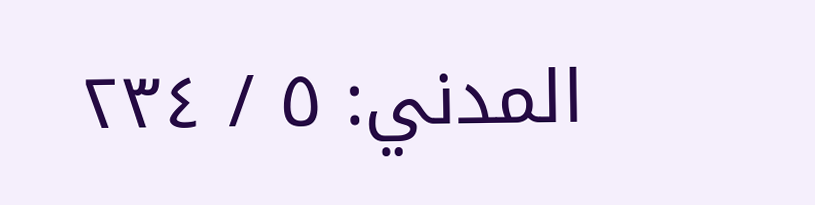المدني: ٥ / ٢٣٤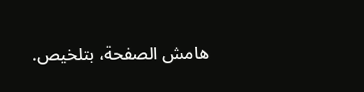هامش الصفحة، بتلخيص.